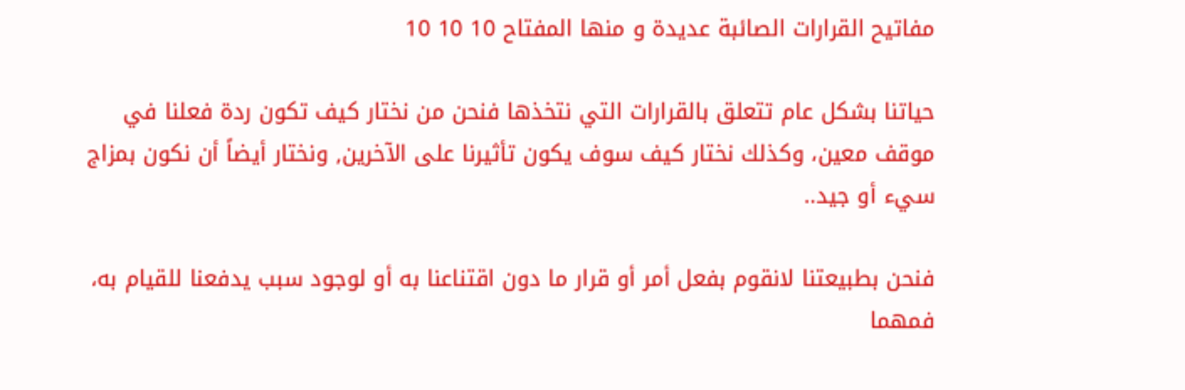مفاتيح القرارات الصائبة عديدة و منها المفتاح 10 10 10

حياتنا بشكل عام تتعلق بالقرارات التي نتخذها فنحن من نختار كيف تكون ردة فعلنا في موقف معين، وكذلك نختار كيف سوف يكون تأثيرنا على الآخرين, ونختار أيضاً أن نكون بمزاج سيء أو جيد..

فنحن بطبيعتنا لانقوم بفعل أمر أو قرار ما دون اقتناعنا به أو لوجود سبب يدفعنا للقيام به، فمهما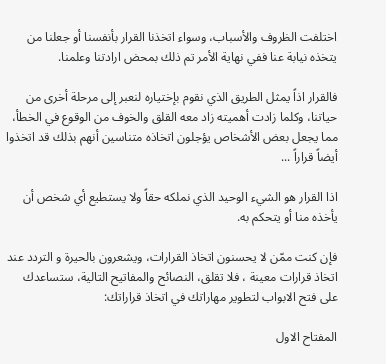اختلفت الظروف والأسباب، وسواء اتخذنا القرار بأنفسنا أو جعلنا من يتخذه نيابة عنا ففي نهاية الأمر تم ذلك بمحض ارادتنا وعلمنا.

فالقرار اذاً يمثل الطريق الذي نقوم بإختياره لنعبر إلى مرحلة أخرى من حياتنا، وكلما زادت أهميته زاد معه القلق والخوف من الوقوع في الخطأ، مما يجعل بعض الأشخاص يؤجلون اتخاذه متناسين أنهم بذلك قد اتخذوا أيضاً قراراً ...

اذا القرار هو الشيء الوحيد الذي نملكه حقاً ولا يستطيع أي شخص أن يأخذه منا أو يتحكم به.

فإن كنت ممّن لا يحسنون اتخاذ القرارات، ويشعرون بالحيرة و التردد عند اتخاذ قرارات معينة ، فلا تقلق، النصائح والمفاتيح التالية، ستساعدك على فتح الابواب لتطوير مهاراتك في اتخاذ قراراتك:

المفتاح الاول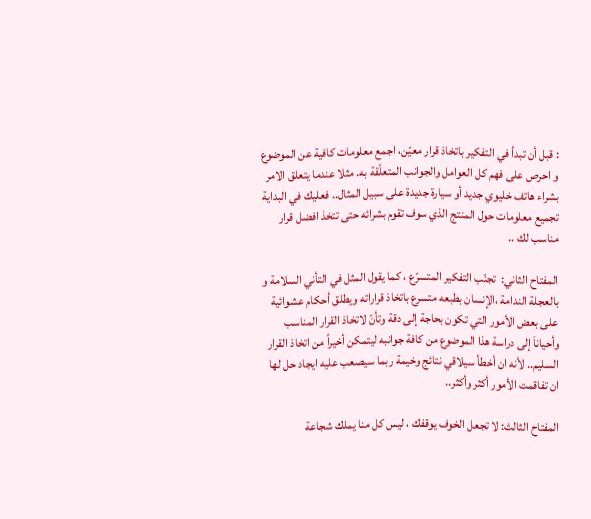: قبل أن تبدأ في التفكير باتخاذ قرار معيّن، اجمع معلومات كافية عن الموضوع و احرص على فهم كل العوامل والجوانب المتعلّقة به. مثلا عندما يتعلق الامر بشراء هاتف خليوي جديد أو سيارة جديدة على سبيل المثال.. فعليك في البداية تجميع معلومات حول المنتج الذي سوف تقوم بشرائه حتى تتخذ افضل قرار مناسب لك ..

المفتاح الثاني:  تجنّب التفكير المتسرّع ، كما يقول المثل في التأني السلامة و بالعجلة الندامة ،الإنسان بطبعه متسرع باتخاذ قراراته ويطلق أحكام عشوائية على بعض الأمور التي تكون بحاجة إلى دقة وتأنّ لاتخاذ القرار المناسب وأحياناَ إلى دراسة هذا الموضوع من كافة جوانبه ليتمكن أخيراً من اتخاذ القرار السليم.. لأنه ان أخطأ سيلاقي نتائج وخيمة ربما سيصعب عليه ايجاد حل لها ان تفاقمت الأمور أكثر وأكثر..

المفتاح الثالث: لا تجعل الخوف يوقفك ، ليس كل منا يملك شجاعة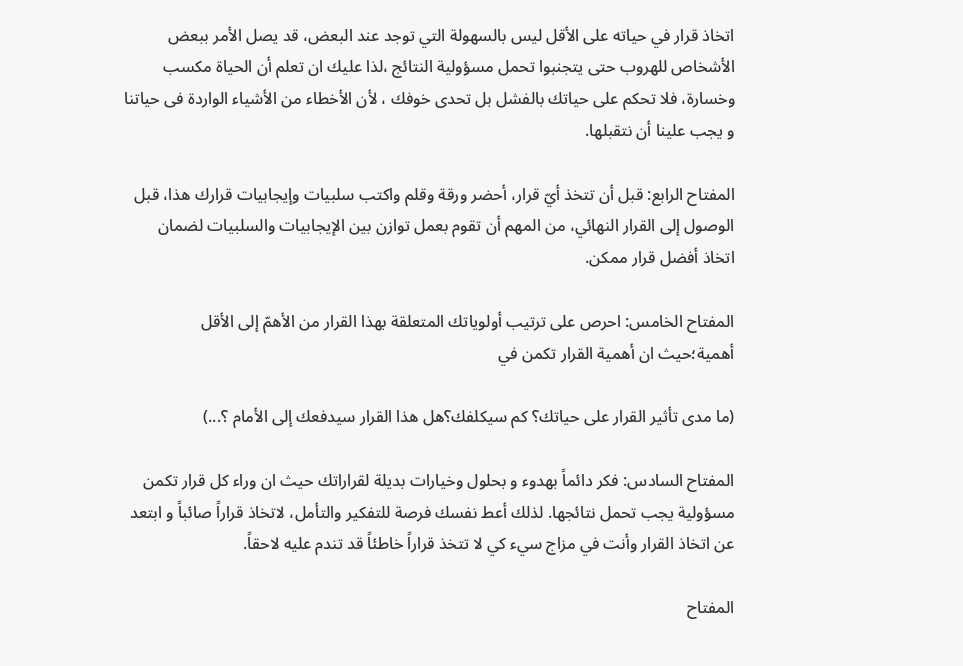اتخاذ قرار في حياته على الأقل ليس بالسهولة التي توجد عند البعض، قد يصل الأمر ببعض الأشخاص للهروب حتى يتجنبوا تحمل مسؤولية النتائج ،لذا عليك ان تعلم أن الحياة مكسب وخسارة، فلا تحكم على حياتك بالفشل بل تحدى خوفك ، لأن الأخطاء من الأشياء الواردة فى حياتنا و يجب علينا أن نتقبلها.

المفتاح الرابع: قبل أن تتخذ أيّ قرار، أحضر ورقة وقلم واكتب سلبيات وإيجابيات قرارك هذا، قبل الوصول إلى القرار النهائي، من المهم أن تقوم بعمل توازن بين الإيجابيات والسلبيات لضمان اتخاذ أفضل قرار ممكن.

المفتاح الخامس: احرص على ترتيب أولوياتك المتعلقة بهذا القرار من الأهمّ إلى الأقل أهمية؛حيث ان أهمية القرار تكمن في

(ما مدى تأثير القرار على حياتك؟ كم سيكلفك؟هل هذا القرار سيدفعك إلى الأمام ؟...)

المفتاح السادس: فكر دائماً بهدوء و بحلول وخيارات بديلة لقراراتك حيث ان وراء كل قرار تكمن مسؤولية يجب تحمل نتائجها. لذلك أعط نفسك فرصة للتفكير والتأمل، لاتخاذ قراراً صائباً و ابتعد عن اتخاذ القرار وأنت في مزاج سيء كي لا تتخذ قراراً خاطئاً قد تندم عليه لاحقاً.

المفتاح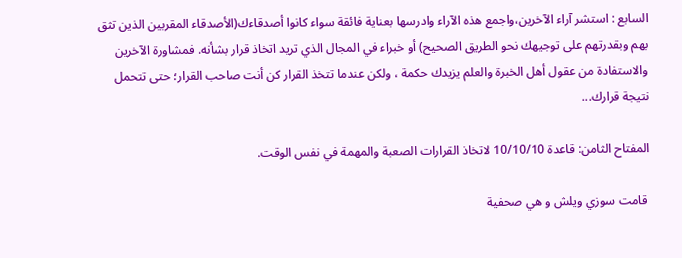السابع : استشر آراء الآخرين،واجمع هذه الآراء وادرسها بعناية فائقة سواء كانوا أصدقاءك(الأصدقاء المقربين الذين تثق بهم وبقدرتهم على توجيهك نحو الطريق الصحيح) أو خبراء في المجال الذي تريد اتخاذ قرار بشأنه. فمشاورة الآخرين والاستفادة من عقول أهل الخبرة والعلم يزيدك حكمة ، ولكن عندما تتخذ القرار كن أنت صاحب القرار؛ حتى تتحمل نتيجة قرارك...

المفتاح الثامن: قاعدة 10/10/10 لاتخاذ القرارات الصعبة والمهمة في نفس الوقت.

 قامت سوزي ويلش و هي صحفية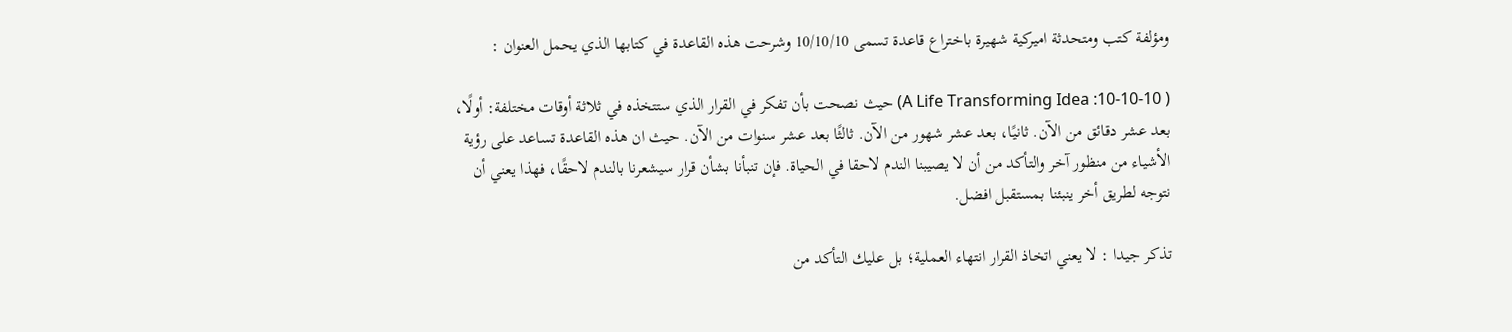ومؤلفة كتب ومتحدثة اميركية شهيرة باختراع قاعدة تسمى 10/10/10 وشرحت هذه القاعدة في كتابها الذي يحمل العنوان :

( 10-10-10: A Life Transforming Idea) حيث نصحت بأن تفكر في القرار الذي ستتخذه في ثلاثة أوقات مختلفة: أولًا، بعد عشر دقائق من الآن. ثانيًا، بعد عشر شهور من الآن. ثالثًا بعد عشر سنوات من الآن. حيث ان هذه القاعدة تساعد على رؤية الأشياء من منظور آخر والتأكد من أن لا يصيبنا الندم لاحقا في الحياة. فإن تنبأنا بشأن قرار سيشعرنا بالندم لاحقًا، فهذا يعني أن نتوجه لطريق أخر ينبئنا بمستقبل افضل.

تذكر جيدا : لا يعني اتخاذ القرار انتهاء العملية؛ بل عليك التأكد من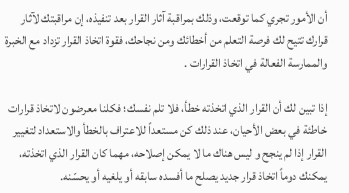أن الأمور تجري كما توقعت، وذلك بمراقبة آثار القرار بعد تنفيذه، إن مراقبتك لآثار قرارك تتيح لك فرصة التعلم من أخطائك ومن نجاحك، فقوة اتخاذ القرار تزداد مع الخبرة والممارسة الفعالة في اتخاذ القرارات .

إذا تبين لك أن القرار الذي اتخذته خطأ، فلا تلم نفسك؛ فكلنا معرضون لاتخاذ قرارات خاطئة في بعض الأحيان، عند ذلك كن مستعداً للاعتراف بالخطأ والاستعداد لتغيير القرار إذا لم ينجح و ليس هناك ما لا يمكن إصلاحه، مهما كان القرار الذي اتخذته، يمكنك دوماً اتخاذ قرار جديد يصلح ما أفسده سابقه أو يلغيه أو يحسّنه.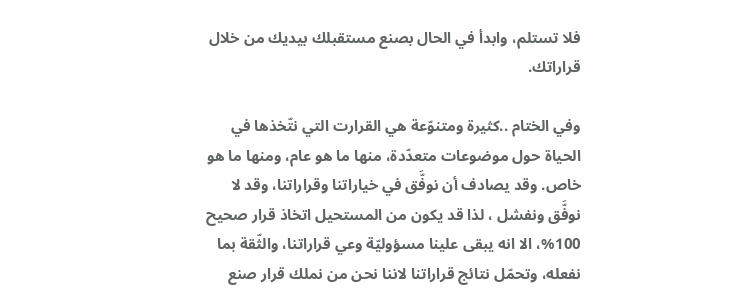فلا تستلم، وابدأ في الحال بصنع مستقبلك بيديك من خلال قراراتك.

وفي الختام ..كثيرة ومتنوّعة هي القرارت التي نتّخذها في الحياة حول موضوعات متعدّدة، منها ما هو عام، ومنها ما هو خاص. وقد يصادف أن نوفَّق في خياراتنا وقراراتنا، وقد لا نوفَّق ونفشل ، لذا قد يكون من المستحيل اتخاذ قرار صحيح 100%، الا انه يبقى علينا مسؤوليّة وعي قراراتنا، والثّقة بما نفعله، وتحمّل نتائج قراراتنا لاننا نحن من نملك قرار صنع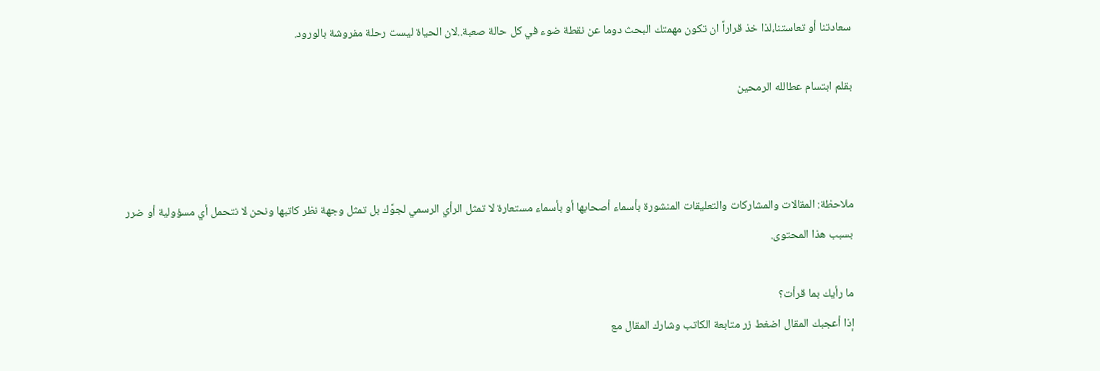سعادتنا أو تعاستنا،لذا خذ قراراً ان تكون مهمتك البحث دوما عن نقطة ضوء في كل حالة صعبة..لان الحياة ليست رحلة مفروشة بالورود.

بقلم ابتسام عطالله الرمحين



ملاحظة: المقالات والمشاركات والتعليقات المنشورة بأسماء أصحابها أو بأسماء مستعارة لا تمثل الرأي الرسمي لجوَّك بل تمثل وجهة نظر كاتبها ونحن لا نتحمل أي مسؤولية أو ضرر بسبب هذا المحتوى.

ما رأيك بما قرأت؟
إذا أعجبك المقال اضغط زر متابعة الكاتب وشارك المقال مع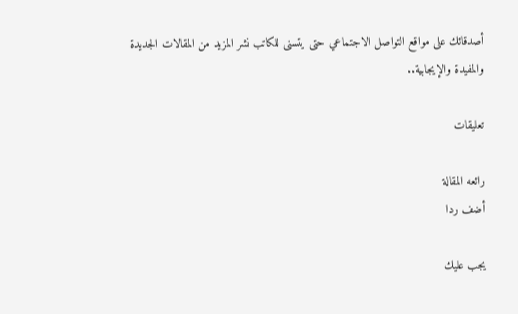أصدقائك على مواقع التواصل الاجتماعي حتى يتسنى للكاتب نشر المزيد من المقالات الجديدة والمفيدة والإيجابية..

تعليقات

رائعه المقالة
أضف ردا

يجب عليك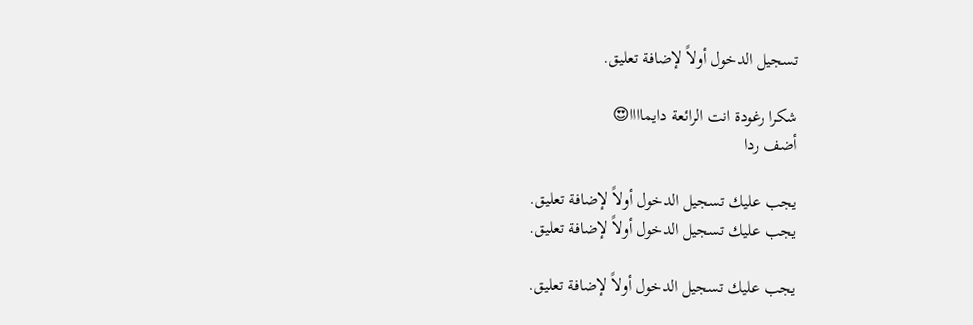تسجيل الدخول أولاً لإضافة تعليق.

شكرا رغودة انت الرائعة دايماااا😍
أضف ردا

يجب عليك تسجيل الدخول أولاً لإضافة تعليق.
يجب عليك تسجيل الدخول أولاً لإضافة تعليق.

يجب عليك تسجيل الدخول أولاً لإضافة تعليق.